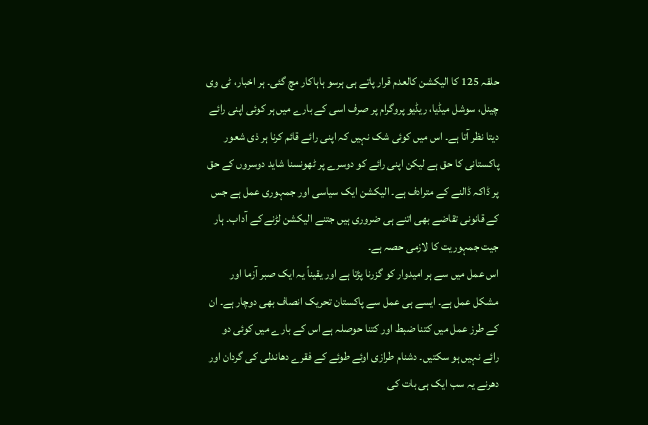حلقہ 125 کا الیکشن کالعدم قرار پاتے ہی ہرسو ہاہاکار مچ گئی۔ ہر اخبار، ٹی وی چینل، سوشل میڈیا، ریڈیو پروگرام پر صرف اسی کے بارے میں ہر کوئی اپنی رائے دیتا نظر آتا ہے۔ اس میں کوئی شک نہیں کہ اپنی رائے قائم کرنا ہر ذی شعور پاکستانی کا حق ہے لیکن اپنی رائے کو دوسرے پر ٹھونسنا شاید دوسروں کے حق پر ڈاکہ ڈالنے کے مترادف ہے۔ الیکشن ایک سیاسی اور جمہوری عمل ہے جس کے قانونی تقاضے بھی اتنے ہی ضروری ہیں جتنے الیکشن لڑنے کے آداب۔ ہار جیت جمہوریت کا لازمی حصہ ہے۔
اس عمل میں سے ہر امیدوار کو گزرنا پڑتا ہے اور یقیناً یہ ایک صبر آزما اور مشکل عمل ہے۔ ایسے ہی عمل سے پاکستان تحریک انصاف بھی دوچار ہے۔ ان کے طرز عمل میں کتنا ضبط اور کتنا حوصلہ ہے اس کے بارے میں کوئی دو رائے نہیں ہو سکتیں۔ دشنام طرازی اوئے طوئے کے فقرے دھاندلی کی گردان اور دھرنے یہ سب ایک ہی بات کی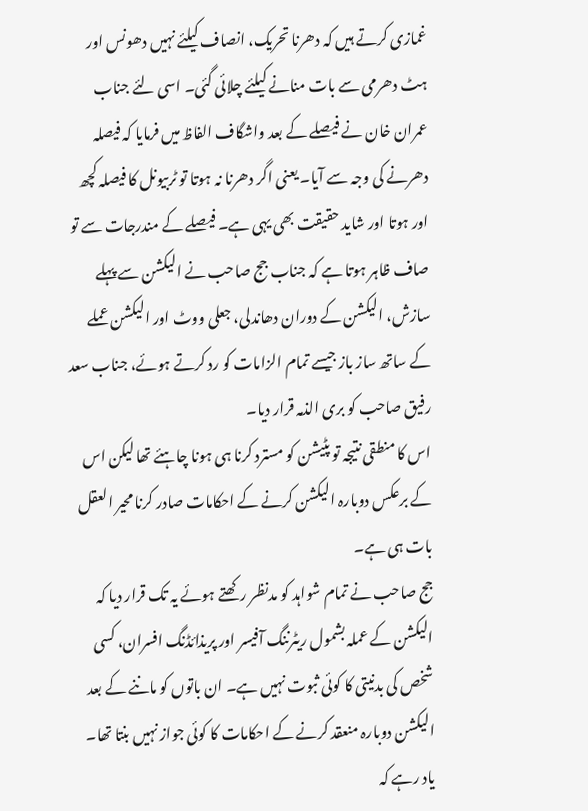غمازی کرتے ہیں کہ دھرنا تحریک، انصاف کیلئے نہیں دھونس اور ہٹ دھرمی سے بات منانے کیلئے چلائی گئی۔ اسی لئے جناب عمران خان نے فیصلے کے بعد واشگاف الفاظ میں فرمایا کہ فیصلہ دھرنے کی وجہ سے آیا۔ یعنی اگر دھرنا نہ ہوتا تو ٹربیونل کا فیصلہ کچھ اور ہوتا اور شاید حقیقت بھی یہی ہے۔ فیصلے کے مندرجات سے تو صاف ظاہر ہوتا ہے کہ جناب جج صاحب نے الیکشن سے پہلے سازش، الیکشن کے دوران دھاندلی، جعلی ووٹ اور الیکشن عملے کے ساتھ ساز باز جیسے تمام الزامات کو رد کرتے ہوئے، جناب سعد رفیق صاحب کو بری الذمہ قرار دیا۔
اس کا منطقی نتیجہ تو پٹیشن کو مسترد کرنا ہی ہونا چاہئے تھا لیکن اس کے برعکس دوبارہ الیکشن کرنے کے احکامات صادر کرنا محیر العقل بات ہی ہے۔
جج صاحب نے تمام شواہد کو مدنظر رکھتے ہوئے یہ تک قرار دیا کہ الیکشن کے عملہ بشمول ریٹرننگ آفیسر اور پریذائڈنگ افسران، کسی شخص کی بدنیتی کا کوئی ثبوت نہیں ہے۔ ان باتوں کو ماننے کے بعد الیکشن دوبارہ منعقد کرنے کے احکامات کا کوئی جواز نہیں بنتا تھا۔
یاد رہے کہ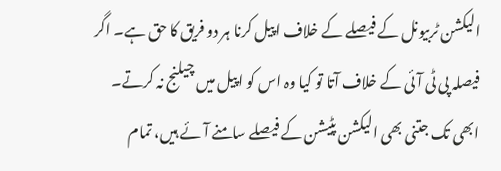الیکشن ٹربیونل کے فیصلے کے خلاف اپیل کرنا ہر دو فریق کا حق ہے۔ اگر فیصلہ پی ٹی آئی کے خلاف آتا تو کیا وہ اس کو اپیل میں چیلنج نہ کرتے۔ ابھی تک جتنی بھی الیکشن پٹیشن کے فیصلے سامنے آئے ہیں، تمام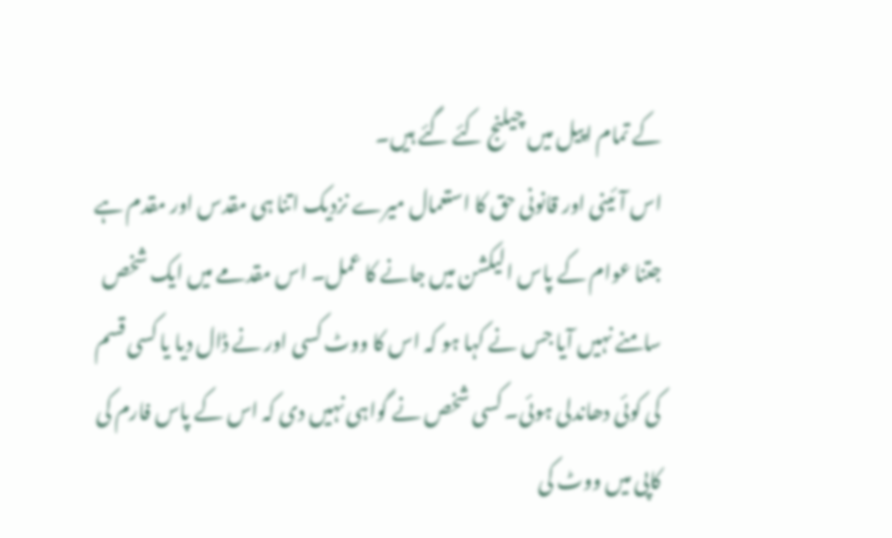کے تمام اپیل میں چیلنج کئے گئے ہیں۔
اس آئینی اور قانونی حق کا استعمال میرے نزدیک اتنا ہی مقدس اور مقدم ہے جتنا عوام کے پاس الیکشن میں جانے کا عمل۔ اس مقدمے میں ایک شخص سامنے نہیں آیا جس نے کہا ہو کہ اس کا ووٹ کسی اور نے ڈال دیا یا کسی قسم کی کوئی دھاندلی ہوئی۔ کسی شخص نے گواہی نہیں دی کہ اس کے پاس فارم کی کاپی میں ووٹ کی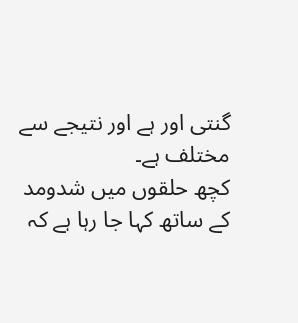گنتی اور ہے اور نتیجے سے مختلف ہے۔
کچھ حلقوں میں شدومد کے ساتھ کہا جا رہا ہے کہ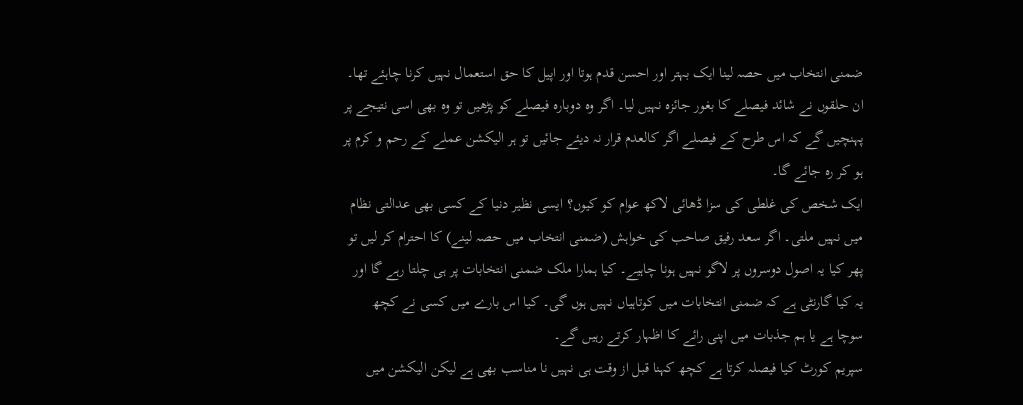ضمنی انتخاب میں حصہ لینا ایک بہتر اور احسن قدم ہوتا اور اپیل کا حق استعمال نہیں کرنا چاہئے تھا۔ ان حلقوں نے شائد فیصلے کا بغور جائزہ نہیں لیا۔ اگر وہ دوبارہ فیصلے کو پڑھیں تو وہ بھی اسی نتیجے پر پہنچیں گے کہ اس طرح کے فیصلے اگر کالعدم قرار نہ دیئے جائیں تو ہر الیکشن عملے کے رحم و کرم پر ہو کر رہ جائے گا۔
ایک شخص کی غلطی کی سزا ڈھائی لاکھ عوام کو کیوں؟ ایسی نظیر دنیا کے کسی بھی عدالتی نظام میں نہیں ملتی۔ اگر سعد رفیق صاحب کی خواہش (ضمنی انتخاب میں حصہ لینے) کا احترام کر لیں تو پھر کیا یہ اصول دوسروں پر لاگو نہیں ہونا چاہیے۔ کیا ہمارا ملک ضمنی انتخابات پر ہی چلتا رہے گا اور یہ کیا گارنٹی ہے کہ ضمنی انتخابات میں کوتاہیاں نہیں ہوں گی۔ کیا اس بارے میں کسی نے کچھ سوچا ہے یا ہم جذبات میں اپنی رائے کا اظہار کرتے رہیں گے۔
سپریم کورٹ کیا فیصلہ کرتا ہے کچھ کہنا قبل از وقت ہی نہیں نا مناسب بھی ہے لیکن الیکشن میں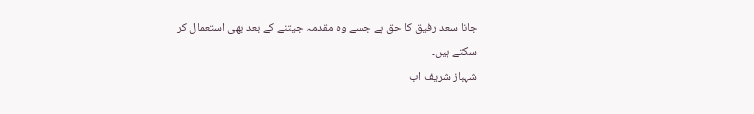جانا سعد رفیق کا حق ہے جسے وہ مقدمہ جیتنے کے بعد بھی استعمال کر سکتے ہیں۔
شہباز شریف اب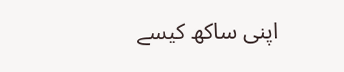اپنی ساکھ کیسے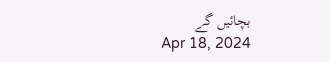بچائیں گے
Apr 18, 2024